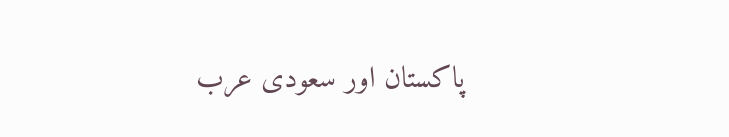پاکستان اور سعودی عرب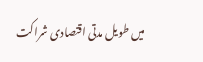میں طویل مدتی اقتصادی شراکت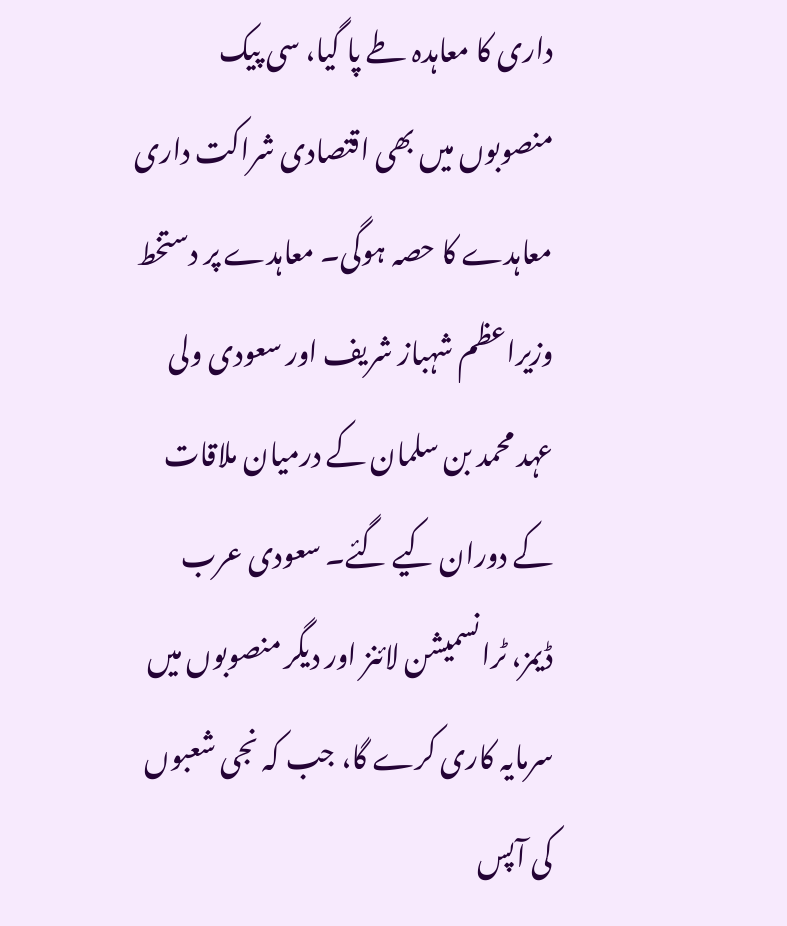داری کا معاہدہ طے پا گیا، سی پیک منصوبوں میں بھی اقتصادی شراکت داری معاہدے کا حصہ ہوگی۔ معاہدے پر دستخط وزیراعظم شہباز شریف اور سعودی ولی عہد محمد بن سلمان کے درمیان ملاقات کے دوران کیے گئے۔ سعودی عرب ڈیمز، ٹرانسمیشن لائنز اور دیگر منصوبوں میں سرمایہ کاری کرے گا، جب کہ نجی شعبوں کی آپس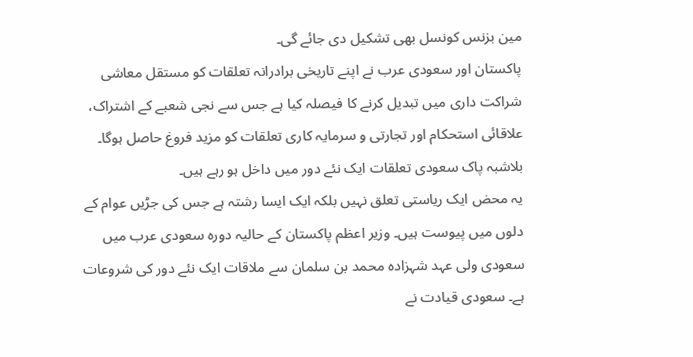مین بزنس کونسل بھی تشکیل دی جائے گی۔
پاکستان اور سعودی عرب نے اپنے تاریخی برادرانہ تعلقات کو مستقل معاشی شراکت داری میں تبدیل کرنے کا فیصلہ کیا ہے جس سے نجی شعبے کے اشتراک، علاقائی استحکام اور تجارتی و سرمایہ کاری تعلقات کو مزید فروغ حاصل ہوگا۔ بلاشبہ پاک سعودی تعلقات ایک نئے دور میں داخل ہو رہے ہیں۔
یہ محض ایک ریاستی تعلق نہیں بلکہ ایک ایسا رشتہ ہے جس کی جڑیں عوام کے دلوں میں پیوست ہیں۔ وزیر اعظم پاکستان کے حالیہ دورہ سعودی عرب میں سعودی ولی عہد شہزادہ محمد بن سلمان سے ملاقات ایک نئے دور کی شروعات ہے۔ سعودی قیادت نے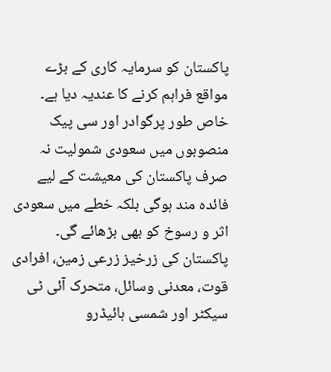پاکستان کو سرمایہ کاری کے بڑے مواقع فراہم کرنے کا عندیہ دیا ہے۔ خاص طور پرگوادر اور سی پیک منصوبوں میں سعودی شمولیت نہ صرف پاکستان کی معیشت کے لیے فائدہ مند ہوگی بلکہ خطے میں سعودی اثر و رسوخ کو بھی بڑھائے گی۔
پاکستان کی زرخیز زرعی زمین، افرادی قوت، معدنی وسائل، متحرک آئی ٹی سیکٹر اور شمسی ہائیڈرو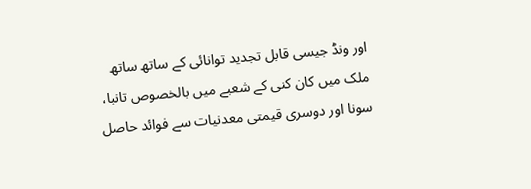اور ونڈ جیسی قابل تجدید توانائی کے ساتھ ساتھ ملک میں کان کنی کے شعبے میں بالخصوص تانبا، سونا اور دوسری قیمتی معدنیات سے فوائد حاصل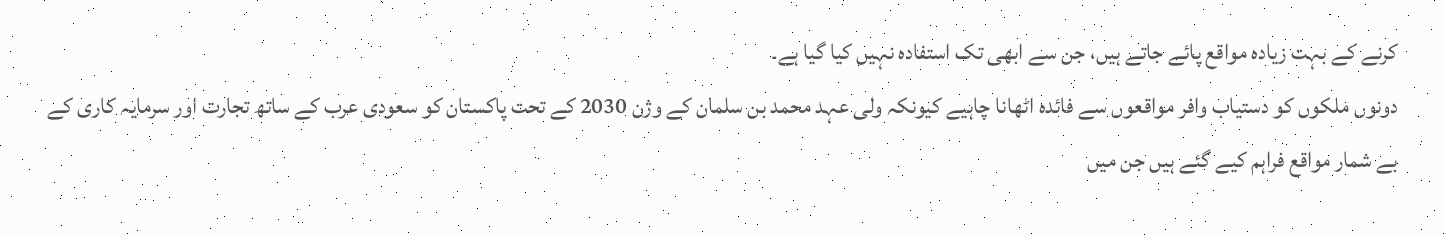کرنے کے بہت زیادہ مواقع پائے جاتے ہیں، جن سے ابھی تک استفادہ نہیں کیا گیا ہے۔
دونوں ملکوں کو دستیاب وافر مواقعوں سے فائدہ اٹھانا چاہیے کیونکہ ولی عہد محمد بن سلمان کے وژن 2030 کے تحت پاکستان کو سعودی عرب کے ساتھ تجارت اور سرمایہ کاری کے بے شمار مواقع فراہم کیے گئے ہیں جن میں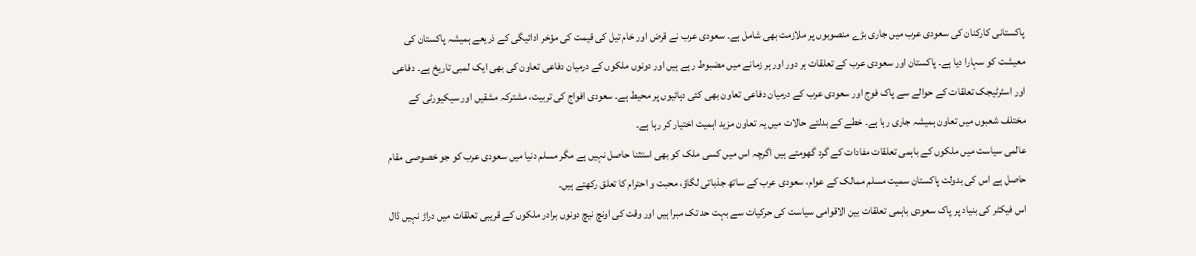پاکستانی کارکنان کی سعودی عرب میں جاری بڑے منصوبوں پر ملازمت بھی شامل ہے۔ سعودی عرب نے قرض اور خام تیل کی قیمت کی مؤخر ادائیگی کے ذریعے ہمیشہ پاکستان کی معیشت کو سہارا دیا ہے۔ پاکستان اور سعودی عرب کے تعلقات ہر دور اور ہر زمانے میں مضبوط رہے ہیں اور دونوں ملکوں کے درمیان دفاعی تعاون کی بھی ایک لمبی تاریخ ہے۔ دفاعی اور اسٹرٹیجک تعلقات کے حوالے سے پاک فوج اور سعودی عرب کے درمیان دفاعی تعاون بھی کئی دہائیوں پر محیط ہے۔ سعودی افواج کی تربیت، مشترکہ مشقیں اور سیکیورٹی کے مختلف شعبوں میں تعاون ہمیشہ جاری رہا ہے۔ خطے کے بدلتے حالات میں یہ تعاون مزید اہمیت اختیار کر رہا ہے۔
عالمی سیاست میں ملکوں کے باہمی تعلقات مفادات کے گرد گھومتے ہیں اگرچہ اس میں کسی ملک کو بھی استثنا حاصل نہیں ہے مگر مسلم دنیا میں سعودی عرب کو جو خصوصی مقام حاصل ہے اس کی بدولت پاکستان سمیت مسلم ممالک کے عوام، سعودی عرب کے ساتھ جذباتی لگاؤ، محبت و احترام کا تعلق رکھتے ہیں۔
اس فیکٹر کی بنیاد پر پاک سعودی باہمی تعلقات بین الاقوامی سیاست کی حرکیات سے بہت حد تک مبرا ہیں اور وقت کی اونچ نیچ دونوں برادر ملکوں کے قریبی تعلقات میں دراڑ نہیں ڈال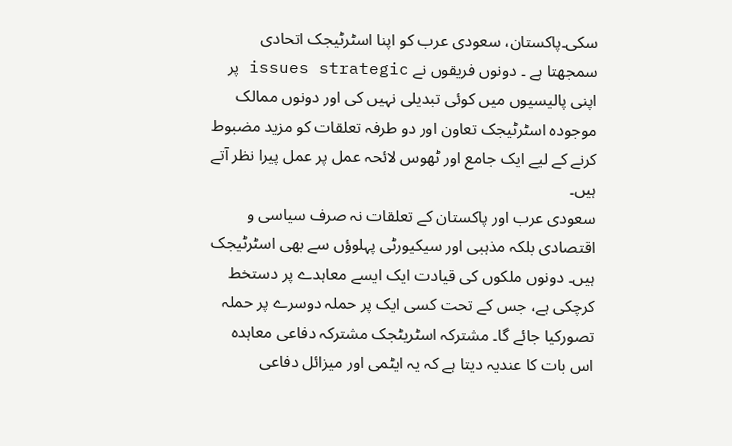سکی۔پاکستان، سعودی عرب کو اپنا اسٹرٹیجک اتحادی سمجھتا ہے ۔ دونوں فریقوں نے issues strategic پر اپنی پالیسیوں میں کوئی تبدیلی نہیں کی اور دونوں ممالک موجودہ اسٹرٹیجک تعاون اور دو طرفہ تعلقات کو مزید مضبوط کرنے کے لیے ایک جامع اور ٹھوس لائحہ عمل پر عمل پیرا نظر آتے ہیں۔
سعودی عرب اور پاکستان کے تعلقات نہ صرف سیاسی و اقتصادی بلکہ مذہبی اور سیکیورٹی پہلوؤں سے بھی اسٹرٹیجک ہیں۔ دونوں ملکوں کی قیادت ایک ایسے معاہدے پر دستخط کرچکی ہے، جس کے تحت کسی ایک پر حملہ دوسرے پر حملہ تصورکیا جائے گا۔ مشترکہ اسٹریٹجک مشترکہ دفاعی معاہدہ اس بات کا عندیہ دیتا ہے کہ یہ ایٹمی اور میزائل دفاعی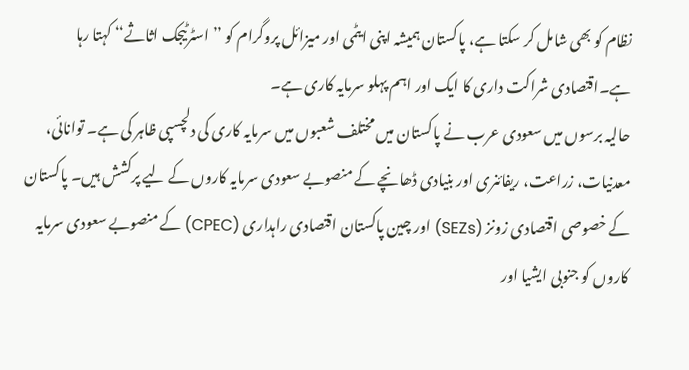نظام کو بھی شامل کر سکتا ہے، پاکستان ہمیشہ اپنی ایٹمی اور میزائل پروگرام کو ’’ اسٹرٹیجک اثاثے‘‘ کہتا رہا ہے۔اقتصادی شراکت داری کا ایک اور اہم پہلو سرمایہ کاری ہے۔
حالیہ برسوں میں سعودی عرب نے پاکستان میں مختلف شعبوں میں سرمایہ کاری کی دلچسپی ظاہر کی ہے۔ توانائی، معدنیات، زراعت، ریفائنری اور بنیادی ڈھانچے کے منصوبے سعودی سرمایہ کاروں کے لیے پرکشش ہیں۔ پاکستان کے خصوصی اقتصادی زونز (SEZs) اور چین پاکستان اقتصادی راہداری (CPEC) کے منصوبے سعودی سرمایہ کاروں کو جنوبی ایشیا اور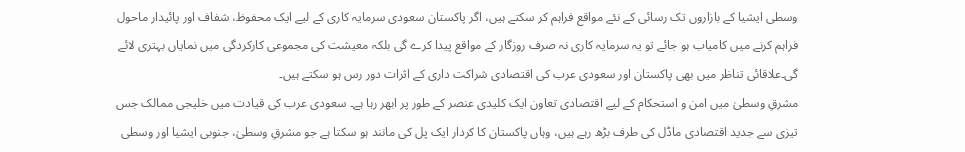وسطی ایشیا کے بازاروں تک رسائی کے نئے مواقع فراہم کر سکتے ہیں، اگر پاکستان سعودی سرمایہ کاری کے لیے ایک محفوظ، شفاف اور پائیدار ماحول فراہم کرنے میں کامیاب ہو جائے تو یہ سرمایہ کاری نہ صرف روزگار کے مواقع پیدا کرے گی بلکہ معیشت کی مجموعی کارکردگی میں نمایاں بہتری لائے گی۔علاقائی تناظر میں بھی پاکستان اور سعودی عرب کی اقتصادی شراکت داری کے اثرات دور رس ہو سکتے ہیں۔
مشرقِ وسطیٰ میں امن و استحکام کے لیے اقتصادی تعاون ایک کلیدی عنصر کے طور پر ابھر رہا ہے۔ سعودی عرب کی قیادت میں خلیجی ممالک جس تیزی سے جدید اقتصادی ماڈل کی طرف بڑھ رہے ہیں، وہاں پاکستان کا کردار ایک پل کی مانند ہو سکتا ہے جو مشرقِ وسطیٰ، جنوبی ایشیا اور وسطی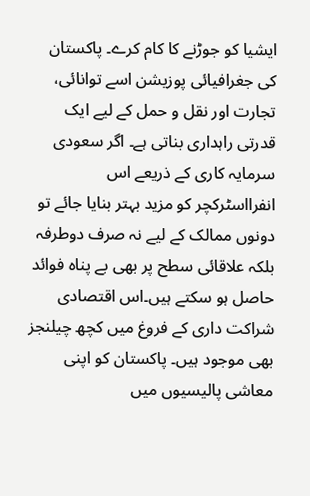ایشیا کو جوڑنے کا کام کرے۔ پاکستان کی جغرافیائی پوزیشن اسے توانائی، تجارت اور نقل و حمل کے لیے ایک قدرتی راہداری بناتی ہے۔ اگر سعودی سرمایہ کاری کے ذریعے اس انفرااسٹرکچر کو مزید بہتر بنایا جائے تو دونوں ممالک کے لیے نہ صرف دوطرفہ بلکہ علاقائی سطح پر بھی بے پناہ فوائد حاصل ہو سکتے ہیں۔اس اقتصادی شراکت داری کے فروغ میں کچھ چیلنجز بھی موجود ہیں۔ پاکستان کو اپنی معاشی پالیسیوں میں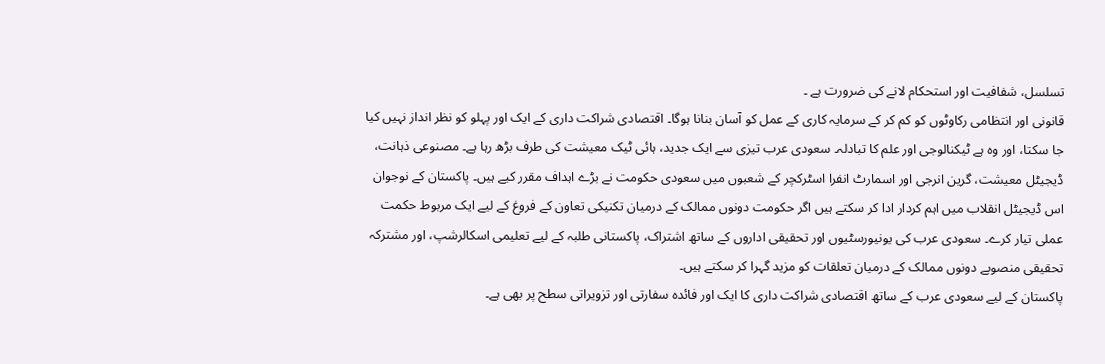تسلسل، شفافیت اور استحکام لانے کی ضرورت ہے ۔
قانونی اور انتظامی رکاوٹوں کو کم کر کے سرمایہ کاری کے عمل کو آسان بنانا ہوگا۔ اقتصادی شراکت داری کے ایک اور پہلو کو نظر انداز نہیں کیا جا سکتا، اور وہ ہے ٹیکنالوجی اور علم کا تبادلہ۔ سعودی عرب تیزی سے ایک جدید، ہائی ٹیک معیشت کی طرف بڑھ رہا ہے۔ مصنوعی ذہانت، ڈیجیٹل معیشت، گرین انرجی اور اسمارٹ انفرا اسٹرکچر کے شعبوں میں سعودی حکومت نے بڑے اہداف مقرر کیے ہیں۔ پاکستان کے نوجوان اس ڈیجیٹل انقلاب میں اہم کردار ادا کر سکتے ہیں اگر حکومت دونوں ممالک کے درمیان تکنیکی تعاون کے فروغ کے لیے ایک مربوط حکمت عملی تیار کرے۔ سعودی عرب کی یونیورسٹیوں اور تحقیقی اداروں کے ساتھ اشتراک، پاکستانی طلبہ کے لیے تعلیمی اسکالرشپ، اور مشترکہ تحقیقی منصوبے دونوں ممالک کے درمیان تعلقات کو مزید گہرا کر سکتے ہیں۔
پاکستان کے لیے سعودی عرب کے ساتھ اقتصادی شراکت داری کا ایک اور فائدہ سفارتی اور تزویراتی سطح پر بھی ہے۔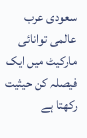سعودی عرب عالمی توانائی مارکیٹ میں ایک فیصلہ کن حیثیت رکھتا ہے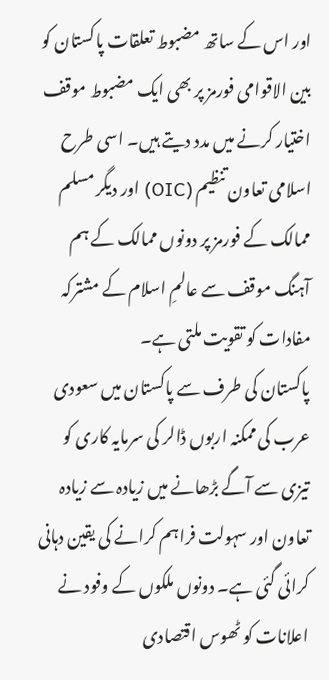اور اس کے ساتھ مضبوط تعلقات پاکستان کو بین الاقوامی فورمز پر بھی ایک مضبوط موقف اختیار کرنے میں مدد دیتے ہیں۔ اسی طرح اسلامی تعاون تنظیم (OIC) اور دیگر مسلم ممالک کے فورمز پر دونوں ممالک کے ہم آہنگ موقف سے عالمِ اسلام کے مشترکہ مفادات کو تقویت ملتی ہے۔
پاکستان کی طرف سے پاکستان میں سعودی عرب کی ممکنہ اربوں ڈالر کی سرمایہ کاری کو تیزی سے آگے بڑھانے میں زیادہ سے زیادہ تعاون اور سہولت فراہم کرانے کی یقین دہانی کرائی گئی ہے۔ دونوں ملکوں کے وفود نے اعلانات کو ٹھوس اقتصادی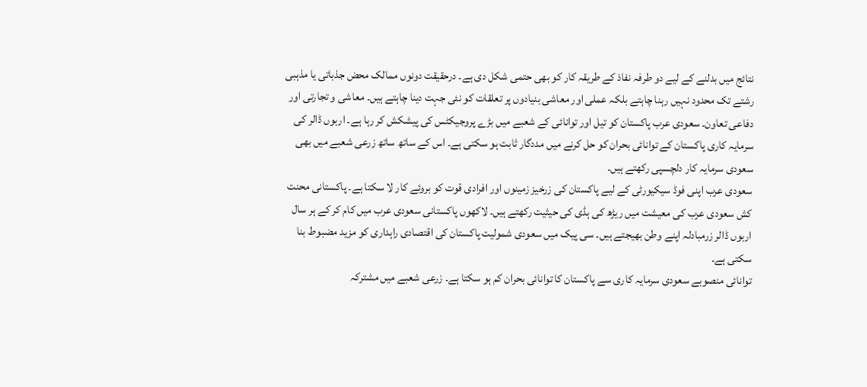نتائج میں بدلنے کے لیے دو طرفہ نفاذ کے طریقہ کار کو بھی حتمی شکل دی ہے۔ درحقیقت دونوں ممالک محض جذباتی یا مذہبی رشتے تک محدود نہیں رہنا چاہتے بلکہ عملی اور معاشی بنیادوں پر تعلقات کو نئی جہت دینا چاہتے ہیں۔ معاشی و تجارتی اور دفاعی تعاون۔ سعودی عرب پاکستان کو تیل اور توانائی کے شعبے میں بڑے پروجیکٹس کی پیشکش کر رہا ہے۔ اربوں ڈالر کی سرمایہ کاری پاکستان کے توانائی بحران کو حل کرنے میں مددگار ثابت ہو سکتی ہے۔ اس کے ساتھ ساتھ زرعی شعبے میں بھی سعودی سرمایہ کار دلچسپی رکھتے ہیں۔
سعودی عرب اپنی فوڈ سیکیورٹی کے لیے پاکستان کی زرخیز زمینوں اور افرادی قوت کو بروئے کار لا سکتا ہے۔ پاکستانی محنت کش سعودی عرب کی معیشت میں ریڑھ کی ہڈی کی حیثیت رکھتے ہیں۔ لاکھوں پاکستانی سعودی عرب میں کام کر کے ہر سال اربوں ڈالر زرمبادلہ اپنے وطن بھیجتے ہیں۔ سی پیک میں سعودی شمولیت پاکستان کی اقتصادی راہداری کو مزید مضبوط بنا سکتی ہے۔
توانائی منصوبے سعودی سرمایہ کاری سے پاکستان کا توانائی بحران کم ہو سکتا ہے۔ زرعی شعبے میں مشترکہ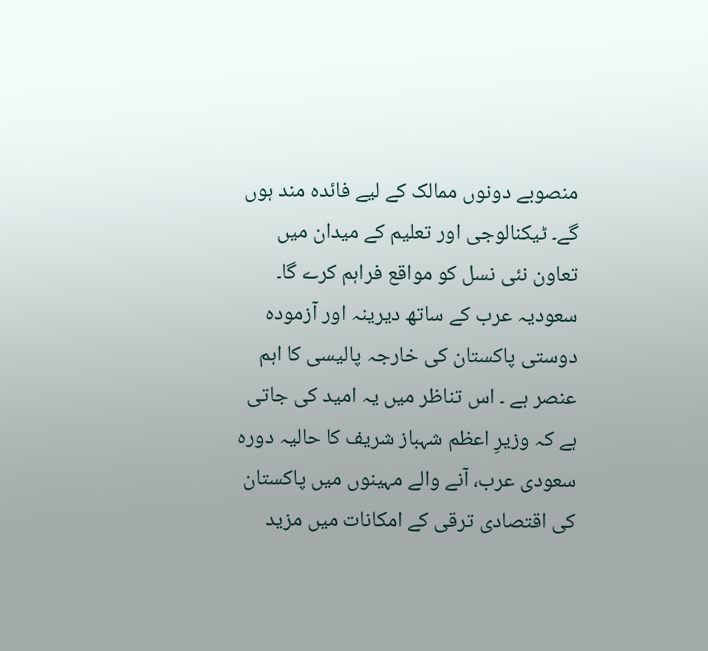منصوبے دونوں ممالک کے لیے فائدہ مند ہوں گے۔ ٹیکنالوجی اور تعلیم کے میدان میں تعاون نئی نسل کو مواقع فراہم کرے گا۔ سعودیہ عرب کے ساتھ دیرینہ اور آزمودہ دوستی پاکستان کی خارجہ پالیسی کا اہم عنصر ہے ۔ اس تناظر میں یہ امید کی جاتی ہے کہ وزیرِ اعظم شہباز شریف کا حالیہ دورہ سعودی عرب، آنے والے مہینوں میں پاکستان کی اقتصادی ترقی کے امکانات میں مزید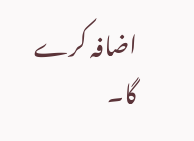اضافہ کرے گا۔